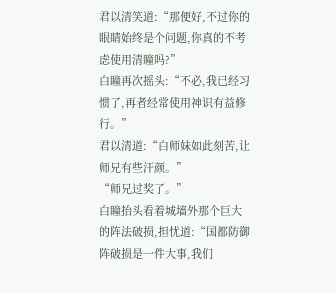君以清笑道:“那便好,不过你的眼睛始终是个问题,你真的不考虑使用清瞳吗?”
白瞳再次摇头:“不必,我已经习惯了,再者经常使用神识有益修行。”
君以清道:“白师妹如此刻苦,让师兄有些汗颜。”
“师兄过奖了。”
白瞳抬头看着城墙外那个巨大的阵法破损,担忧道:“国都防御阵破损是一件大事,我们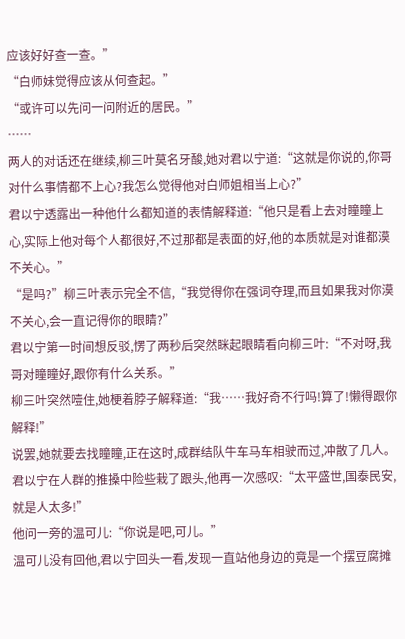应该好好查一查。”
“白师妹觉得应该从何查起。”
“或许可以先问一问附近的居民。”
……
两人的对话还在继续,柳三叶莫名牙酸,她对君以宁道:“这就是你说的,你哥对什么事情都不上心?我怎么觉得他对白师姐相当上心?”
君以宁透露出一种他什么都知道的表情解释道:“他只是看上去对瞳瞳上心,实际上他对每个人都很好,不过那都是表面的好,他的本质就是对谁都漠不关心。”
“是吗?”柳三叶表示完全不信,“我觉得你在强词夺理,而且如果我对你漠不关心,会一直记得你的眼睛?”
君以宁第一时间想反驳,愣了两秒后突然眯起眼睛看向柳三叶:“不对呀,我哥对瞳瞳好,跟你有什么关系。”
柳三叶突然噎住,她梗着脖子解释道:“我……我好奇不行吗!算了!懒得跟你解释!”
说罢,她就要去找瞳瞳,正在这时,成群结队牛车马车相驶而过,冲散了几人。
君以宁在人群的推搡中险些栽了跟头,他再一次感叹:“太平盛世,国泰民安,就是人太多!”
他问一旁的温可儿:“你说是吧,可儿。”
温可儿没有回他,君以宁回头一看,发现一直站他身边的竟是一个摆豆腐摊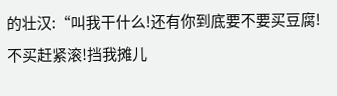的壮汉:“叫我干什么!还有你到底要不要买豆腐!不买赶紧滚!挡我摊儿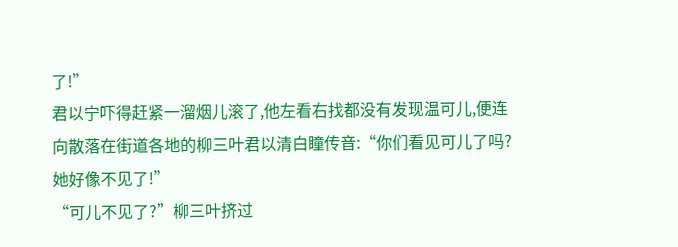了!”
君以宁吓得赶紧一溜烟儿滚了,他左看右找都没有发现温可儿,便连向散落在街道各地的柳三叶君以清白瞳传音:“你们看见可儿了吗?她好像不见了!”
“可儿不见了?”柳三叶挤过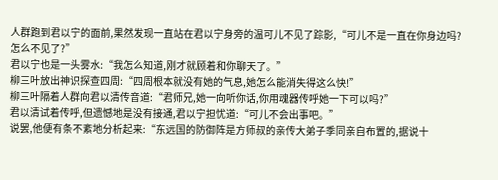人群跑到君以宁的面前,果然发现一直站在君以宁身旁的温可儿不见了踪影,“可儿不是一直在你身边吗?怎么不见了?”
君以宁也是一头雾水:“我怎么知道,刚才就顾着和你聊天了。”
柳三叶放出神识探查四周:“四周根本就没有她的气息,她怎么能消失得这么快!”
柳三叶隔着人群向君以清传音道:“君师兄,她一向听你话,你用魂器传呼她一下可以吗?”
君以清试着传呼,但遗憾地是没有接通,君以宁担忧道:“可儿不会出事吧。”
说罢,他便有条不紊地分析起来:“东远国的防御阵是方师叔的亲传大弟子季同亲自布置的,据说十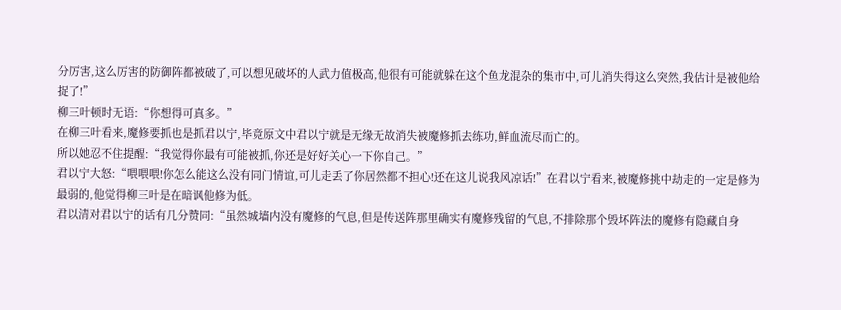分厉害,这么厉害的防御阵都被破了,可以想见破坏的人武力值极高,他很有可能就躲在这个鱼龙混杂的集市中,可儿消失得这么突然,我估计是被他给捉了!”
柳三叶顿时无语:“你想得可真多。”
在柳三叶看来,魔修要抓也是抓君以宁,毕竟原文中君以宁就是无缘无故消失被魔修抓去练功,鲜血流尽而亡的。
所以她忍不住提醒:“我觉得你最有可能被抓,你还是好好关心一下你自己。”
君以宁大怒:“喂喂喂!你怎么能这么没有同门情谊,可儿走丢了你居然都不担心!还在这儿说我风凉话!”在君以宁看来,被魔修挑中劫走的一定是修为最弱的,他觉得柳三叶是在暗讽他修为低。
君以清对君以宁的话有几分赞同:“虽然城墙内没有魔修的气息,但是传送阵那里确实有魔修残留的气息,不排除那个毁坏阵法的魔修有隐藏自身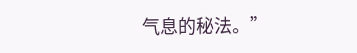气息的秘法。”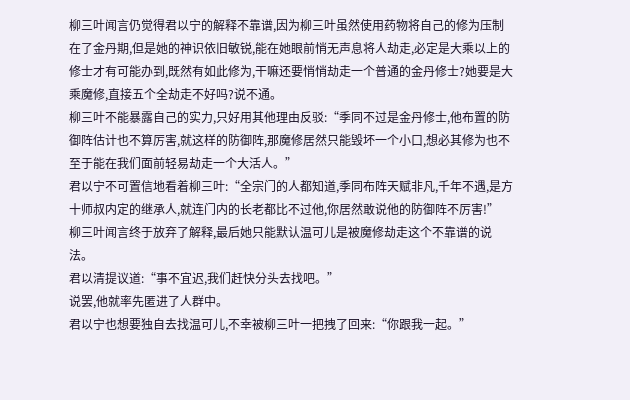柳三叶闻言仍觉得君以宁的解释不靠谱,因为柳三叶虽然使用药物将自己的修为压制在了金丹期,但是她的神识依旧敏锐,能在她眼前悄无声息将人劫走,必定是大乘以上的修士才有可能办到,既然有如此修为,干嘛还要悄悄劫走一个普通的金丹修士?她要是大乘魔修,直接五个全劫走不好吗?说不通。
柳三叶不能暴露自己的实力,只好用其他理由反驳:“季同不过是金丹修士,他布置的防御阵估计也不算厉害,就这样的防御阵,那魔修居然只能毁坏一个小口,想必其修为也不至于能在我们面前轻易劫走一个大活人。”
君以宁不可置信地看着柳三叶:“全宗门的人都知道,季同布阵天赋非凡,千年不遇,是方十师叔内定的继承人,就连门内的长老都比不过他,你居然敢说他的防御阵不厉害!”
柳三叶闻言终于放弃了解释,最后她只能默认温可儿是被魔修劫走这个不靠谱的说法。
君以清提议道:“事不宜迟,我们赶快分头去找吧。”
说罢,他就率先匿进了人群中。
君以宁也想要独自去找温可儿,不幸被柳三叶一把拽了回来:“你跟我一起。”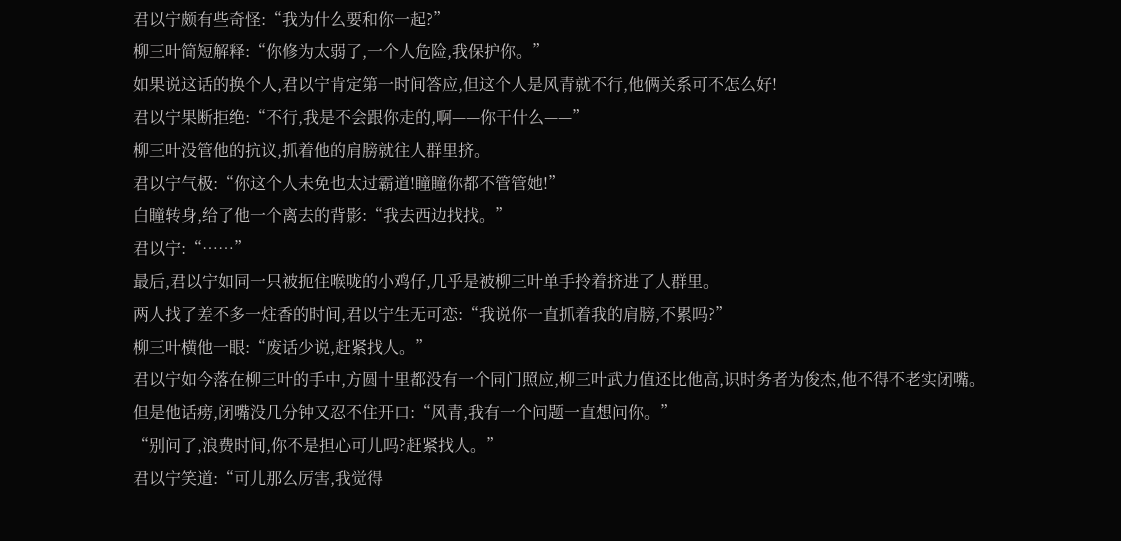君以宁颇有些奇怪:“我为什么要和你一起?”
柳三叶简短解释:“你修为太弱了,一个人危险,我保护你。”
如果说这话的换个人,君以宁肯定第一时间答应,但这个人是风青就不行,他俩关系可不怎么好!
君以宁果断拒绝:“不行,我是不会跟你走的,啊——你干什么——”
柳三叶没管他的抗议,抓着他的肩膀就往人群里挤。
君以宁气极:“你这个人未免也太过霸道!瞳瞳你都不管管她!”
白瞳转身,给了他一个离去的背影:“我去西边找找。”
君以宁:“……”
最后,君以宁如同一只被扼住喉咙的小鸡仔,几乎是被柳三叶单手拎着挤进了人群里。
两人找了差不多一炷香的时间,君以宁生无可恋:“我说你一直抓着我的肩膀,不累吗?”
柳三叶横他一眼:“废话少说,赶紧找人。”
君以宁如今落在柳三叶的手中,方圆十里都没有一个同门照应,柳三叶武力值还比他高,识时务者为俊杰,他不得不老实闭嘴。
但是他话痨,闭嘴没几分钟又忍不住开口:“风青,我有一个问题一直想问你。”
“别问了,浪费时间,你不是担心可儿吗?赶紧找人。”
君以宁笑道:“可儿那么厉害,我觉得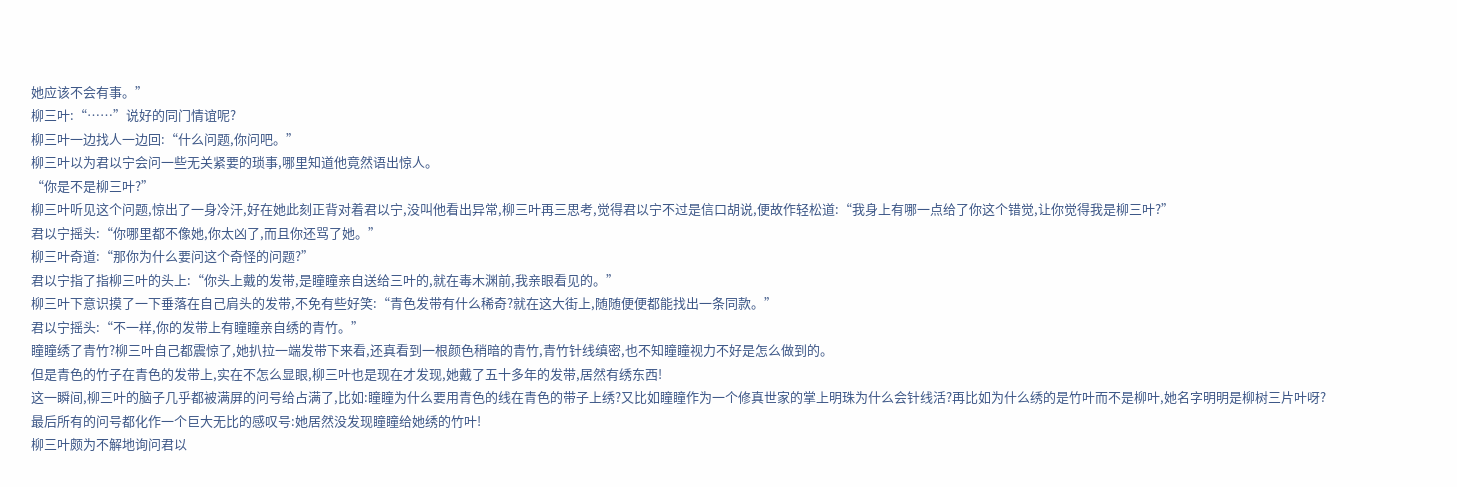她应该不会有事。”
柳三叶:“……”说好的同门情谊呢?
柳三叶一边找人一边回:“什么问题,你问吧。”
柳三叶以为君以宁会问一些无关紧要的琐事,哪里知道他竟然语出惊人。
“你是不是柳三叶?”
柳三叶听见这个问题,惊出了一身冷汗,好在她此刻正背对着君以宁,没叫他看出异常,柳三叶再三思考,觉得君以宁不过是信口胡说,便故作轻松道:“我身上有哪一点给了你这个错觉,让你觉得我是柳三叶?”
君以宁摇头:“你哪里都不像她,你太凶了,而且你还骂了她。”
柳三叶奇道:“那你为什么要问这个奇怪的问题?”
君以宁指了指柳三叶的头上:“你头上戴的发带,是瞳瞳亲自送给三叶的,就在毒木渊前,我亲眼看见的。”
柳三叶下意识摸了一下垂落在自己肩头的发带,不免有些好笑:“青色发带有什么稀奇?就在这大街上,随随便便都能找出一条同款。”
君以宁摇头:“不一样,你的发带上有瞳瞳亲自绣的青竹。”
瞳瞳绣了青竹?柳三叶自己都震惊了,她扒拉一端发带下来看,还真看到一根颜色稍暗的青竹,青竹针线缜密,也不知瞳瞳视力不好是怎么做到的。
但是青色的竹子在青色的发带上,实在不怎么显眼,柳三叶也是现在才发现,她戴了五十多年的发带,居然有绣东西!
这一瞬间,柳三叶的脑子几乎都被满屏的问号给占满了,比如:瞳瞳为什么要用青色的线在青色的带子上绣?又比如瞳瞳作为一个修真世家的掌上明珠为什么会针线活?再比如为什么绣的是竹叶而不是柳叶,她名字明明是柳树三片叶呀?
最后所有的问号都化作一个巨大无比的感叹号:她居然没发现瞳瞳给她绣的竹叶!
柳三叶颇为不解地询问君以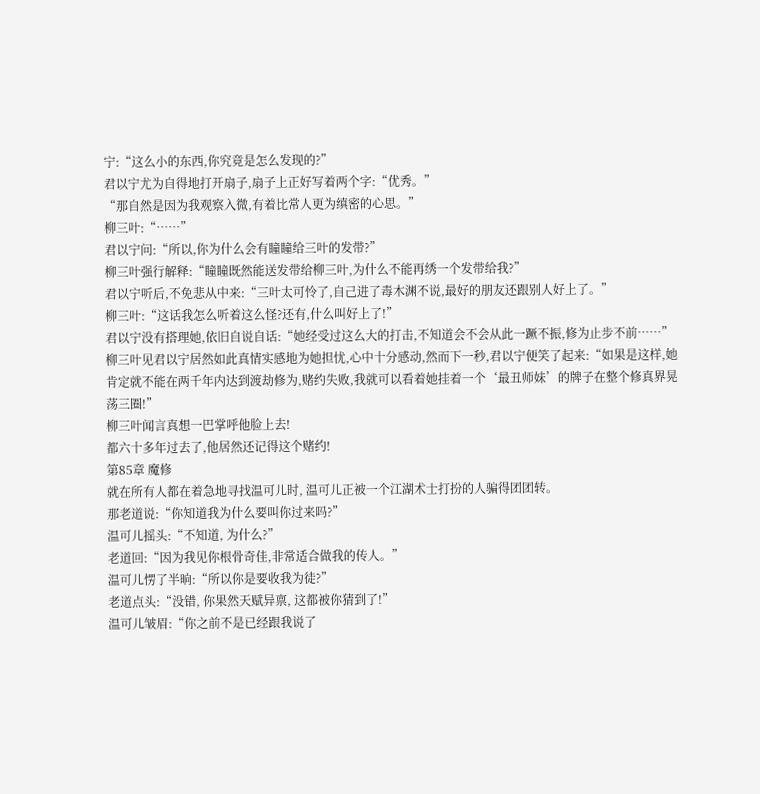宁:“这么小的东西,你究竟是怎么发现的?”
君以宁尤为自得地打开扇子,扇子上正好写着两个字:“优秀。”
“那自然是因为我观察入微,有着比常人更为缜密的心思。”
柳三叶:“……”
君以宁问:“所以,你为什么会有瞳瞳给三叶的发带?”
柳三叶强行解释:“瞳瞳既然能送发带给柳三叶,为什么不能再绣一个发带给我?”
君以宁听后,不免悲从中来:“三叶太可怜了,自己进了毒木渊不说,最好的朋友还跟别人好上了。”
柳三叶:“这话我怎么听着这么怪?还有,什么叫好上了!”
君以宁没有搭理她,依旧自说自话:“她经受过这么大的打击,不知道会不会从此一蹶不振,修为止步不前……”
柳三叶见君以宁居然如此真情实感地为她担忧,心中十分感动,然而下一秒,君以宁便笑了起来:“如果是这样,她肯定就不能在两千年内达到渡劫修为,赌约失败,我就可以看着她挂着一个‘最丑师妹’的牌子在整个修真界晃荡三圈!”
柳三叶闻言真想一巴掌呼他脸上去!
都六十多年过去了,他居然还记得这个赌约!
第85章 魔修
就在所有人都在着急地寻找温可儿时, 温可儿正被一个江湖术士打扮的人骗得团团转。
那老道说:“你知道我为什么要叫你过来吗?”
温可儿摇头:“不知道, 为什么?”
老道回:“因为我见你根骨奇佳,非常适合做我的传人。”
温可儿愣了半晌:“所以你是要收我为徒?”
老道点头:“没错, 你果然天赋异禀, 这都被你猜到了!”
温可儿皱眉:“你之前不是已经跟我说了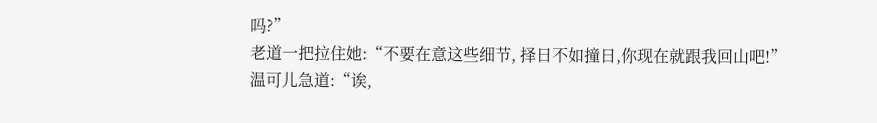吗?”
老道一把拉住她:“不要在意这些细节, 择日不如撞日,你现在就跟我回山吧!”
温可儿急道:“诶,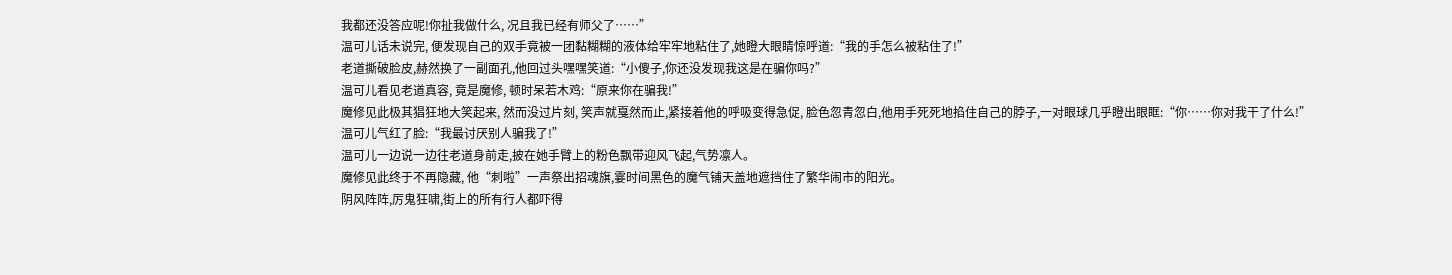我都还没答应呢!你扯我做什么, 况且我已经有师父了……”
温可儿话未说完, 便发现自己的双手竟被一团黏糊糊的液体给牢牢地粘住了,她瞪大眼睛惊呼道:“我的手怎么被粘住了!”
老道撕破脸皮,赫然换了一副面孔,他回过头嘿嘿笑道:“小傻子,你还没发现我这是在骗你吗?”
温可儿看见老道真容, 竟是魔修, 顿时呆若木鸡:“原来你在骗我!”
魔修见此极其猖狂地大笑起来, 然而没过片刻, 笑声就戛然而止,紧接着他的呼吸变得急促, 脸色忽青忽白,他用手死死地掐住自己的脖子,一对眼球几乎瞪出眼眶:“你……你对我干了什么!”
温可儿气红了脸:“我最讨厌别人骗我了!”
温可儿一边说一边往老道身前走,披在她手臂上的粉色飘带迎风飞起,气势凛人。
魔修见此终于不再隐藏, 他“刺啦”一声祭出招魂旗,霎时间黑色的魔气铺天盖地遮挡住了繁华闹市的阳光。
阴风阵阵,厉鬼狂啸,街上的所有行人都吓得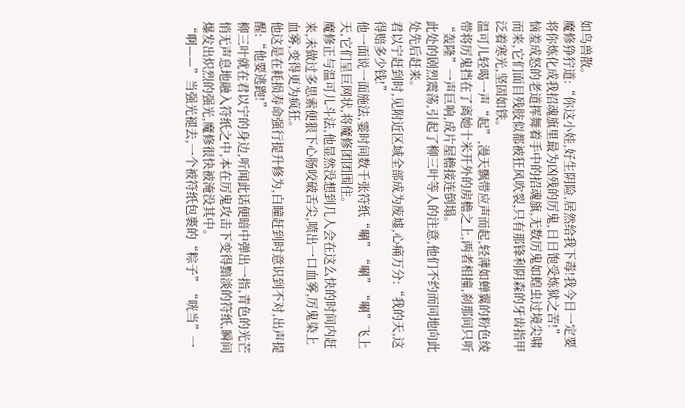如鸟兽散。
魔修狰狞道:“你这小娃,好生阴险,居然给我下毒!我今日一定要将你炼化成我招魂旗里最为凶残的厉鬼,日日饱受炼狱之苦!”
恼羞成怒的老道挥舞着手中的招魂旗,无数厉鬼如蝗虫过境尖啸而来,它们面目残肢似都被狂风吹裂,只有那锋利阴森的牙齿指甲泛着寒光,坚固如铁。
温可儿轻喝一声“起”,漫天飘带应声而起,轻薄如蝉翼的粉色绫带将厉鬼挡在了离她十米开外的房檐之上,两者相撞,刹那间只听“轰隆”一声巨响,成片屋檐接连倒塌。
此处的剧烈震荡,引起了柳三叶等人的注意,他们不约而同地向此处先后赶来。
君以宁赶到时,见附近区域全部成为废墟,心痛万分:“我的天,这得赔多少钱!”
他一面说一面施法,霎时间数千张符纸“唰”“唰”“唰”飞上天,它们呈巨网状,将魔修团团围住。
魔修正与温可儿斗法,他显然没想到几人会在这么快的时间内赶来,未做过多思索便狠下心肠咬破舌尖,喷出一口血雾,厉鬼染上血雾,变得更为疯狂。
他这是在耗损寿命强行提升修为,白瞳赶到时意识到不对,出声提醒:“他要逃跑!”
柳三叶就在君以宁的身边,听闻此话便暗中弹出一指,青色的光芒悄无声息地融入符纸之中,本在厉鬼攻击下变得黯淡的符纸,瞬间爆发出炽烈的强光,魔修很快被淹没其中。
“啊——”当强光褪去,一个被符纸包裹的“粽子”“咣当”一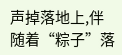声掉落地上,伴随着“粽子”落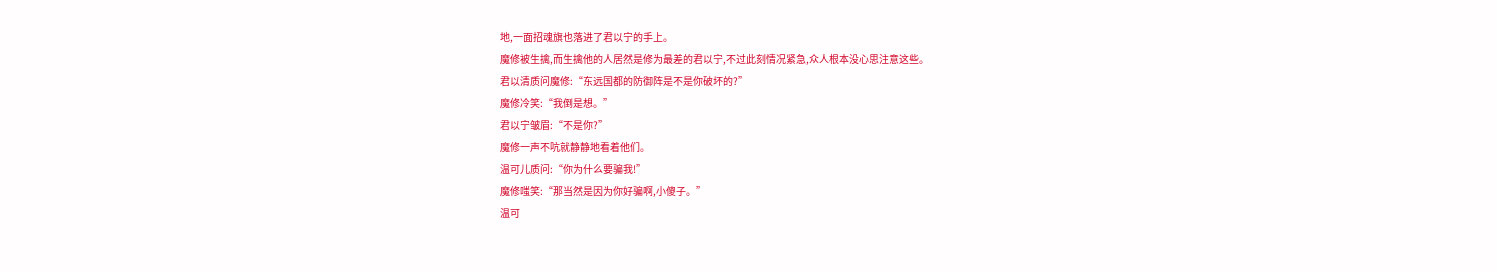地,一面招魂旗也落进了君以宁的手上。
魔修被生擒,而生擒他的人居然是修为最差的君以宁,不过此刻情况紧急,众人根本没心思注意这些。
君以清质问魔修:“东远国都的防御阵是不是你破坏的?”
魔修冷笑:“我倒是想。”
君以宁皱眉:“不是你?”
魔修一声不吭就静静地看着他们。
温可儿质问:“你为什么要骗我!”
魔修嗤笑:“那当然是因为你好骗啊,小傻子。”
温可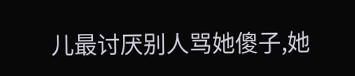儿最讨厌别人骂她傻子,她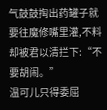气鼓鼓掏出药罐子就要往魔修嘴里灌,不料却被君以清拦下:“不要胡闹。”
温可儿只得委屈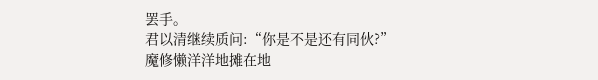罢手。
君以清继续质问:“你是不是还有同伙?”
魔修懒洋洋地摊在地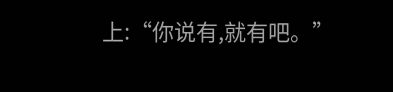上:“你说有,就有吧。”